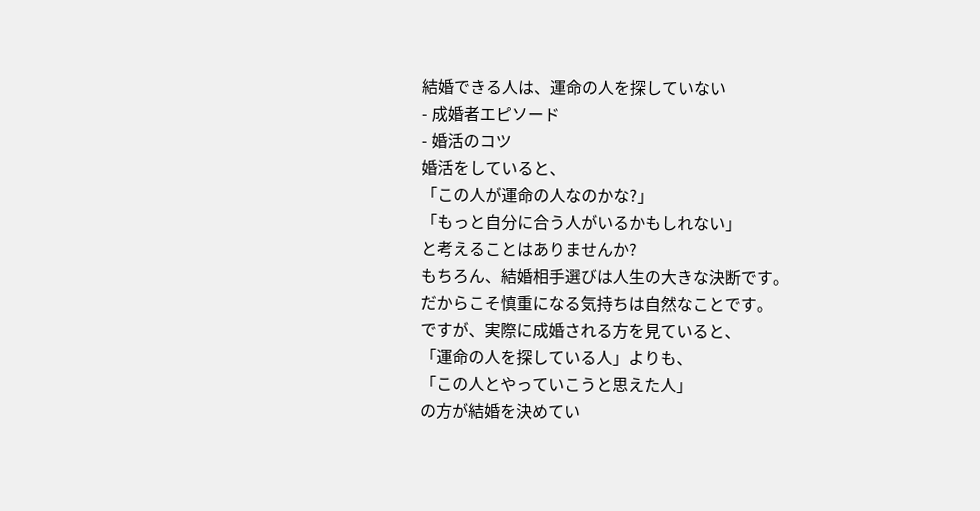結婚できる人は、運命の人を探していない
- 成婚者エピソード
- 婚活のコツ
婚活をしていると、
「この人が運命の人なのかな?」
「もっと自分に合う人がいるかもしれない」
と考えることはありませんか?
もちろん、結婚相手選びは人生の大きな決断です。
だからこそ慎重になる気持ちは自然なことです。
ですが、実際に成婚される方を見ていると、
「運命の人を探している人」よりも、
「この人とやっていこうと思えた人」
の方が結婚を決めてい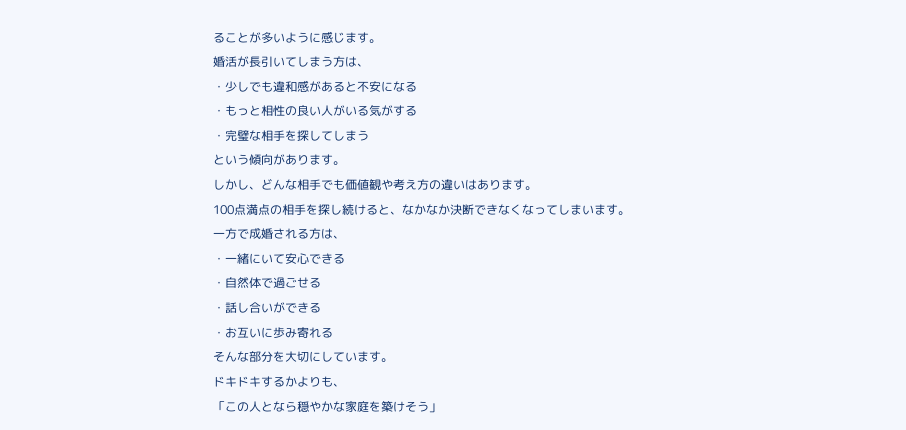ることが多いように感じます。
婚活が長引いてしまう方は、
・少しでも違和感があると不安になる
・もっと相性の良い人がいる気がする
・完璧な相手を探してしまう
という傾向があります。
しかし、どんな相手でも価値観や考え方の違いはあります。
100点満点の相手を探し続けると、なかなか決断できなくなってしまいます。
一方で成婚される方は、
・一緒にいて安心できる
・自然体で過ごせる
・話し合いができる
・お互いに歩み寄れる
そんな部分を大切にしています。
ドキドキするかよりも、
「この人となら穏やかな家庭を築けそう」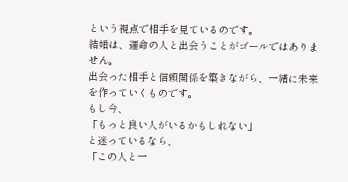という視点で相手を見ているのです。
結婚は、運命の人と出会うことがゴールではありません。
出会った相手と信頼関係を築きながら、一緒に未来を作っていくものです。
もし今、
「もっと良い人がいるかもしれない」
と迷っているなら、
「この人と一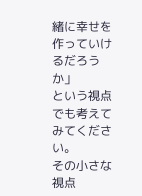緒に幸せを作っていけるだろうか」
という視点でも考えてみてください。
その小さな視点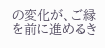の変化が、ご縁を前に進めるき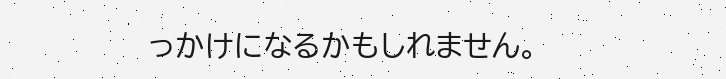っかけになるかもしれません。